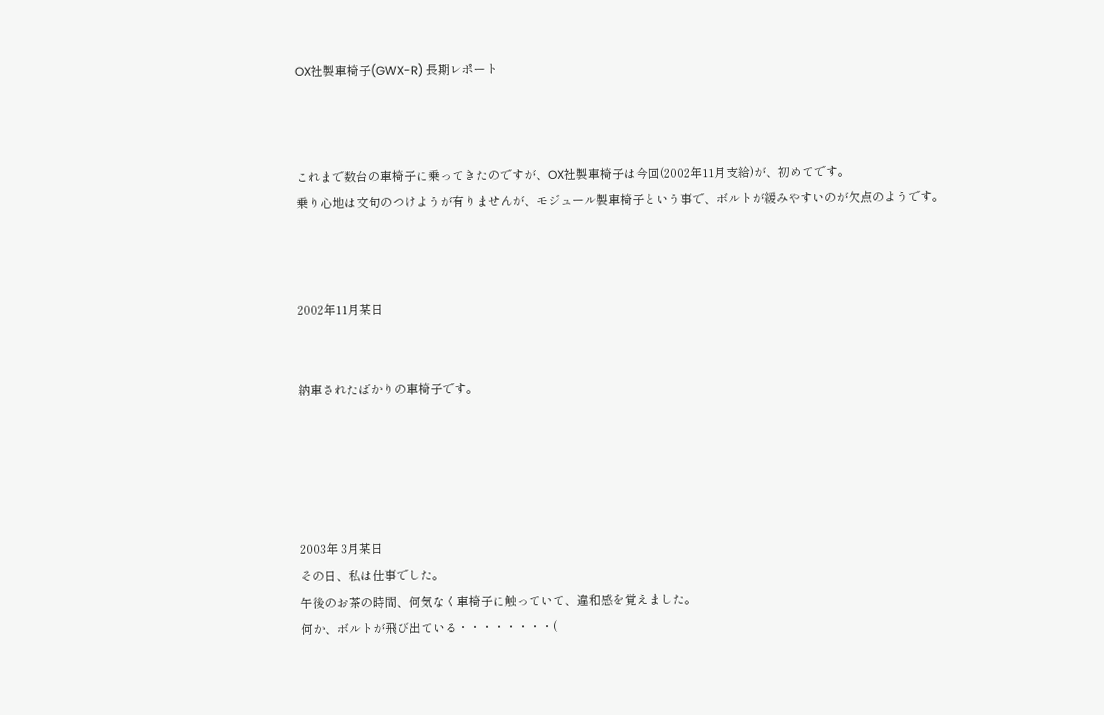OX社製車椅子(GWX-R) 長期レポート



これまで数台の車椅子に乗ってきたのですが、OX社製車椅子は今回(2002年11月支給)が、初めてです。
乗り心地は文句のつけようが有りませんが、モジュール製車椅子という事で、ボルトが緩みやすいのが欠点のようです。



2002年11月某日


納車されたばかりの車椅子です。





2003年 3月某日
その日、私は仕事でした。
午後のお茶の時間、何気なく車椅子に触っていて、違和感を覚えました。
何か、ボルトが飛び出ている・・・・・・・・(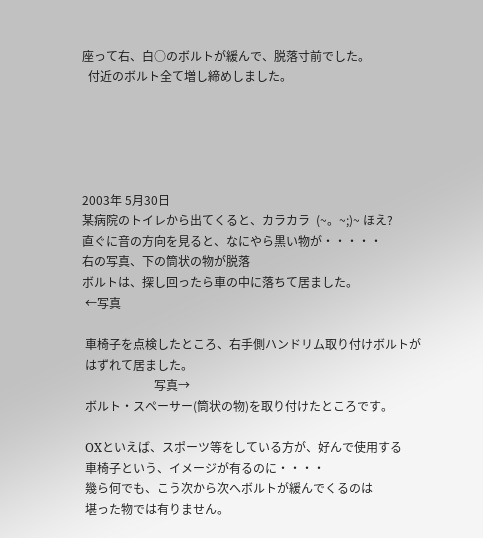座って右、白○のボルトが緩んで、脱落寸前でした。
  付近のボルト全て増し締めしました。





2003年 5月30日
某病院のトイレから出てくると、カラカラ  (~。~;)~ ほえ?
直ぐに音の方向を見ると、なにやら黒い物が・・・・・
右の写真、下の筒状の物が脱落
ボルトは、探し回ったら車の中に落ちて居ました。
 ←写真

 車椅子を点検したところ、右手側ハンドリム取り付けボルトが
 はずれて居ました。
                        写真→
 ボルト・スペーサー(筒状の物)を取り付けたところです。

 OXといえば、スポーツ等をしている方が、好んで使用する
 車椅子という、イメージが有るのに・・・・
 幾ら何でも、こう次から次へボルトが緩んでくるのは
 堪った物では有りません。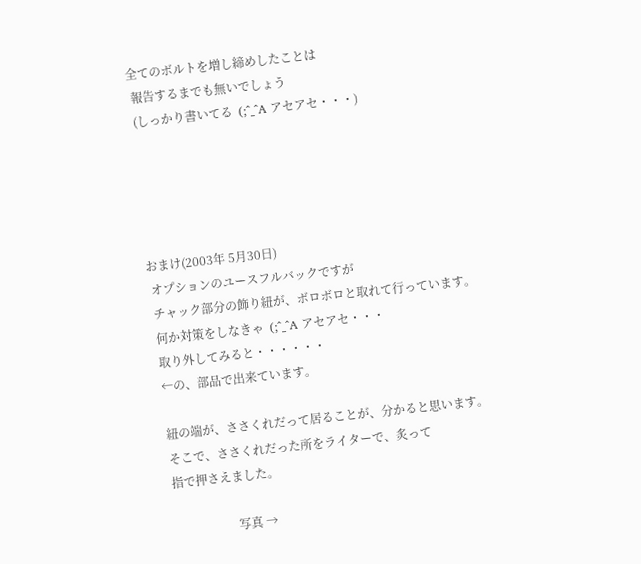全てのボルトを増し締めしたことは
 報告するまでも無いでしょう
 (しっかり書いてる  (;^_^A アセアセ・・・)





おまけ(2003年 5月30日)
 オプションのユースフルバックですが
 チャック部分の飾り紐が、ボロボロと取れて行っています。
 何か対策をしなきゃ  (;^_^A アセアセ・・・
 取り外してみると・・・・・・
 ←の、部品で出来ています。

 紐の端が、ささくれだって居ることが、分かると思います。
 そこで、ささくれだった所をライターで、炙って
 指で押さえました。

                      写真 →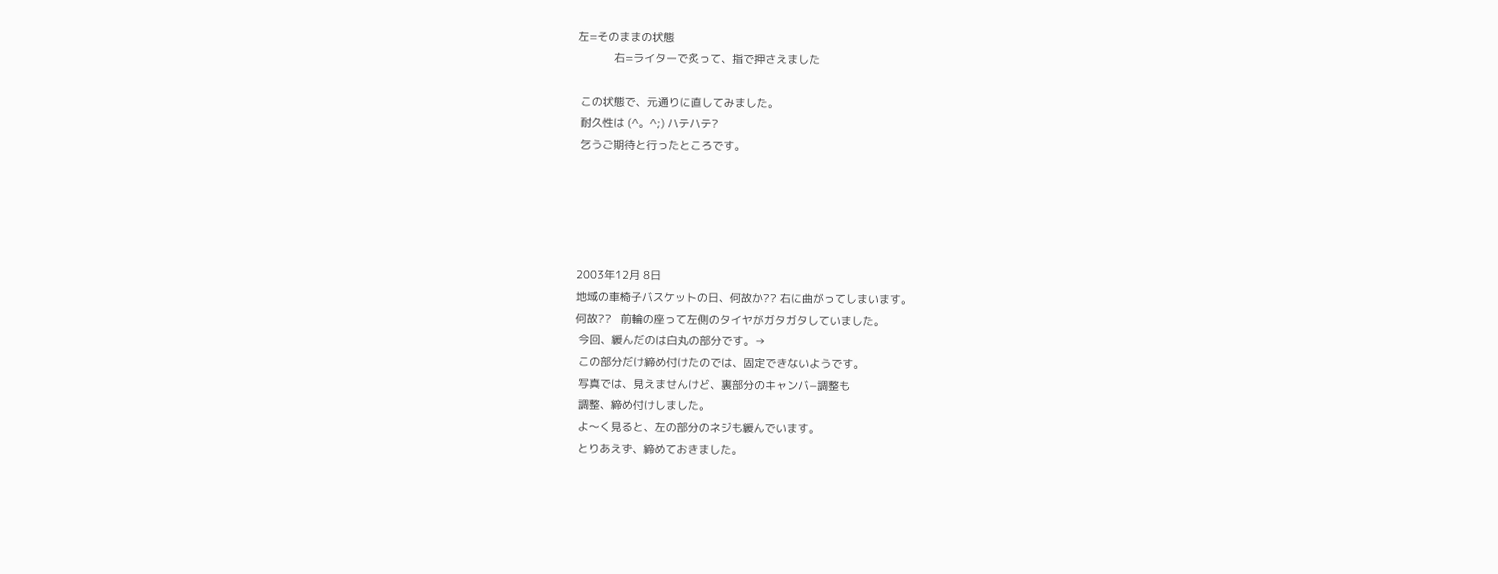左=そのままの状態
            右=ライターで炙って、指で押さえました

 この状態で、元通りに直してみました。
 耐久性は (^。^;) ハテハテ?
 乞うご期待と行ったところです。





2003年12月 8日
地域の車椅子バスケットの日、何故か?? 右に曲がってしまいます。
何故??   前輪の座って左側のタイヤがガタガタしていました。
 今回、緩んだのは白丸の部分です。→
 この部分だけ締め付けたのでは、固定できないようです。
 写真では、見えませんけど、裏部分のキャンバ−調整も
 調整、締め付けしました。
 よ〜く見ると、左の部分のネジも緩んでいます。
 とりあえず、締めておきました。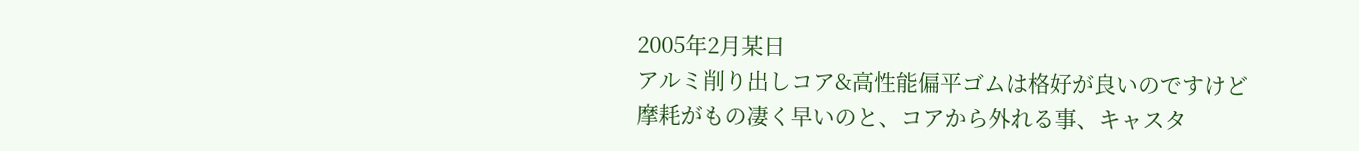2005年2月某日
アルミ削り出しコア&高性能偏平ゴムは格好が良いのですけど
摩耗がもの凄く早いのと、コアから外れる事、キャスタ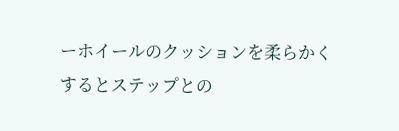ーホイールのクッションを柔らかくするとステップとの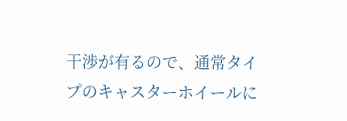干渉が有るので、通常タイプのキャスターホイールに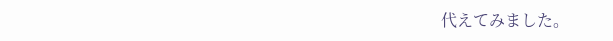代えてみました。